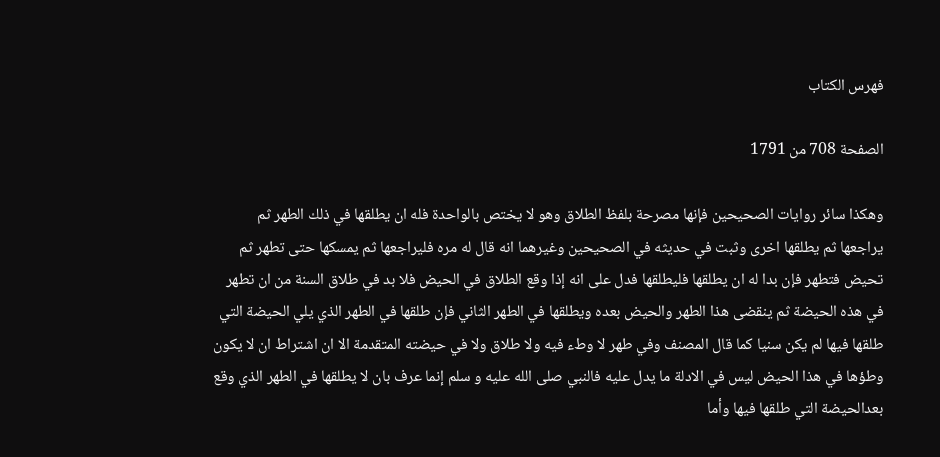فهرس الكتاب

الصفحة 708 من 1791

وهكذا سائر روايات الصحيحين فإنها مصرحة بلفظ الطلاق وهو لا يختص بالواحدة فله ان يطلقها في ذلك الطهر ثم يراجعها ثم يطلقها اخرى وثبت في حديثه في الصحيحين وغيرهما انه قال له مره فليراجعها ثم يمسكها حتى تطهر ثم تحيض فتطهر فإن بدا له ان يطلقها فليطلقها فدل على انه إذا وقع الطلاق في الحيض فلا بد في طلاق السنة من ان تطهر في هذه الحيضة ثم ينقضى هذا الطهر والحيض بعده ويطلقها في الطهر الثاني فإن طلقها في الطهر الذي يلي الحيضة التي طلقها فيها لم يكن سنيا كما قال المصنف وفي طهر لا وطء فيه ولا طلاق ولا في حيضته المتقدمة الا ان اشتراط ان لا يكون وطؤها في هذا الحيض ليس في الادلة ما يدل عليه فالنبي صلى الله عليه و سلم إنما عرف بان لا يطلقها في الطهر الذي وقع بعدالحيضة التي طلقها فيها وأما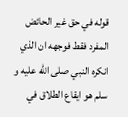قوله في حق غير الحائض المفرد فقط فوجهه ان الذي انكره النبي صلى الله عليه و سلم هو ايقاع الطلاق في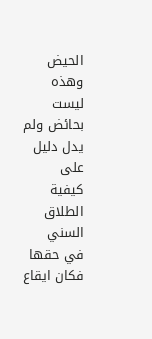الحيض وهذه ليست بحائض ولم يدل دليل على كيفية الطلاق السني في حقها فكان ايقاع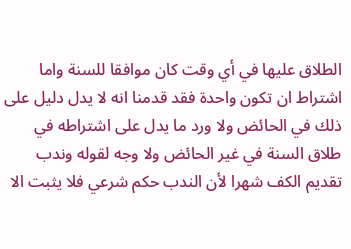الطلاق عليها في أي وقت كان موافقا للسنة واما اشتراط ان تكون واحدة فقد قدمنا انه لا يدل دليل على ذلك في الحائض ولا ورد ما يدل على اشتراطه في طلاق السنة في غير الحائض ولا وجه لقوله وندب تقديم الكف شهرا لأن الندب حكم شرعي فلا يثبت الا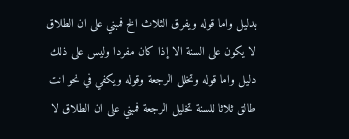بدليل واما قوله ويفرق الثلاث الخ فمبني على ان الطلاق لا يكون على السنة الا إذا كان مفردا وليس على ذلك دليل واما قوله وتخلل الرجعة وقوله ويكفي في نحو انت طالق ثلاثا للسنة تخليل الرجعة فمبني على ان الطلاق لا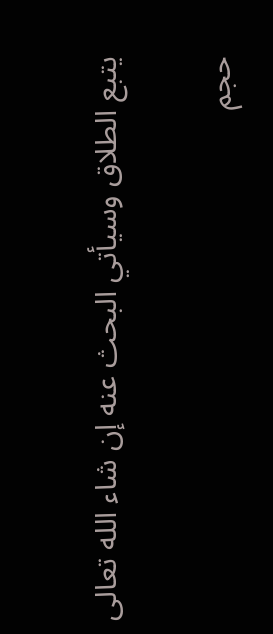يتبع الطلاق وسيأتي البحث عنه إن شاء الله تعالى

حجم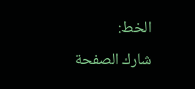الخط:
شارك الصفحة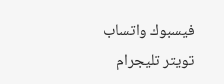فيسبوك واتساب تويتر تليجرام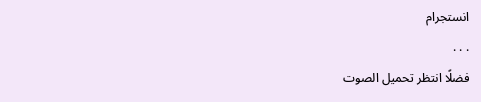انستجرام
. . .
فضلًا انتظر تحميل الصوت